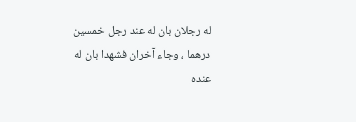له رجلان بان له عند رجل خمسين درهما ، وجاء آخران فشهدا بان له عنده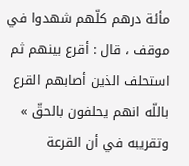مأئة درهم كلّهم شهدوا في موقف ، قال : أقرع بينهم ثم استحلف الذين أصابهم القرع باللّه انهم يحلفون بالحقّ » وتقريبه في أن القرعة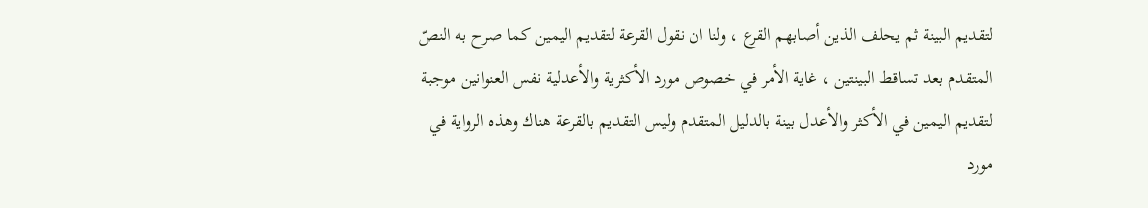لتقديم البينة ثم يحلف الذين أصابهم القرع ، ولنا ان نقول القرعة لتقديم اليمين كما صرح به النصّ المتقدم بعد تساقط البينتين ، غاية الأمر في خصوص مورد الأكثرية والأعدلية نفس العنوانين موجبة لتقديم اليمين في الأكثر والأعدل بينة بالدليل المتقدم وليس التقديم بالقرعة هناك وهذه الرواية في مورد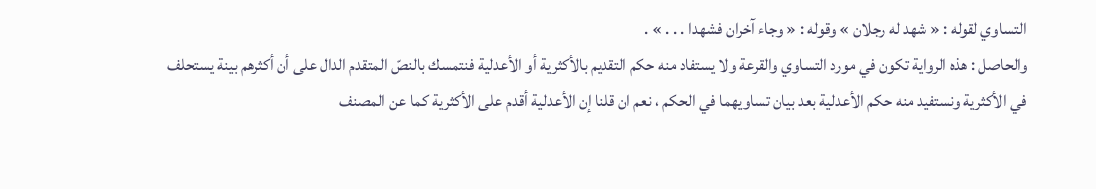التساوي لقوله : « شهد له رجلان » وقوله : « وجاء آخران فشهدا . . . » .
والحاصل : هذه الرواية تكون في مورد التساوي والقرعة ولا يستفاد منه حكم التقديم بالأكثرية أو الأعدلية فنتمسك بالنصّ المتقدم الدال على أن أكثرهم بينة يستحلف في الأكثرية ونستفيد منه حكم الأعدلية بعد بيان تساويهما في الحكم ، نعم ان قلنا إن الأعدلية أقدم على الأكثرية كما عن المصنف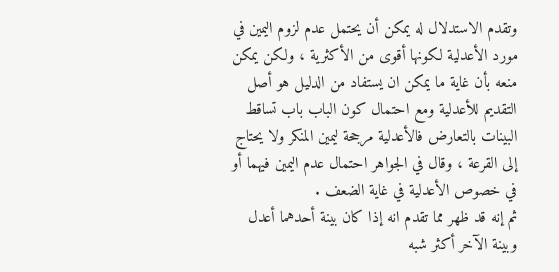وتقدم الاستدلال له يمكن أن يحتمل عدم لزوم اليمين في مورد الأعدلية لكونها أقوى من الأكثرية ، ولكن يمكن منعه بأن غاية ما يمكن ان يستفاد من الدليل هو أصل التقديم للأعدلية ومع احتمال كون الباب باب تساقط البينات بالتعارض فالأعدلية مرجحة ليمين المنكر ولا يحتاج إلى القرعة ، وقال في الجواهر احتمال عدم اليمين فيهما أو في خصوص الأعدلية في غاية الضعف .
ثم إنه قد ظهر مما تقدم انه إذا كان بينة أحدهما أعدل وبينة الآخر أكثر شبه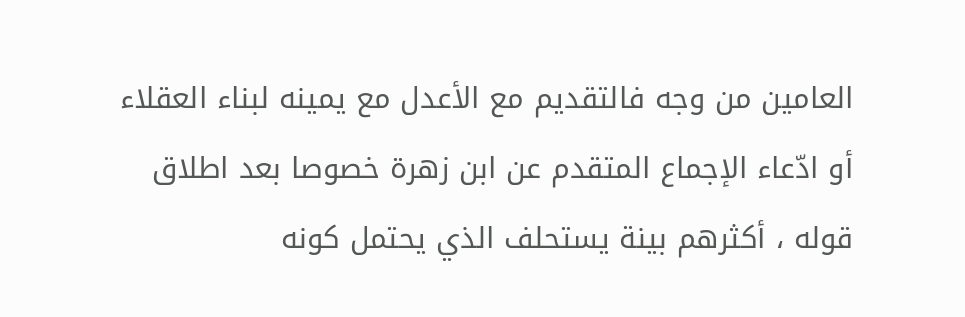العامين من وجه فالتقديم مع الأعدل مع يمينه لبناء العقلاء أو ادّعاء الإجماع المتقدم عن ابن زهرة خصوصا بعد اطلاق قوله ، أكثرهم بينة يستحلف الذي يحتمل كونه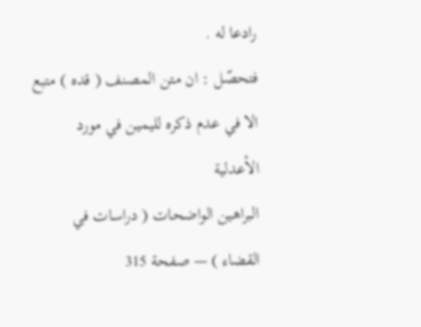رادعا له .
فتحصّل : ان متن المصنف ( قده ) متبع الا في عدم ذكره لليمين في مورد الأعدلية
البراهين الواضحات ( دراسات في القضاء ) — صفحة 315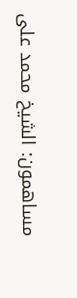مساهمون: الشيخ محمد على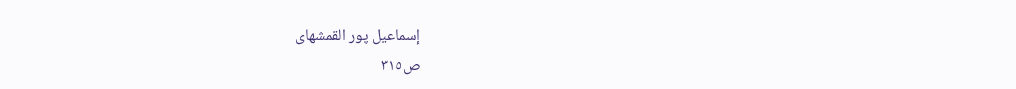إسماعيل پور القمشهاى
ص٣١٥